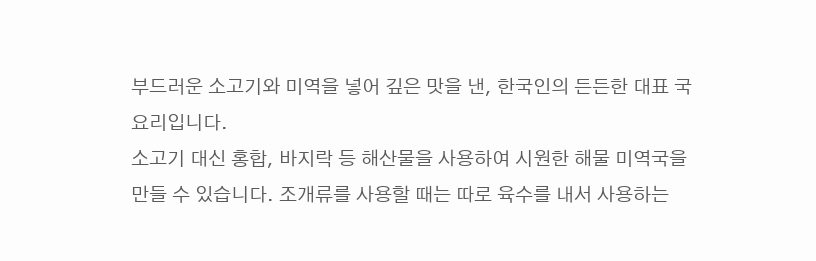부드러운 소고기와 미역을 넣어 깊은 맛을 낸, 한국인의 든든한 대표 국 요리입니다.
소고기 대신 홍합, 바지락 등 해산물을 사용하여 시원한 해물 미역국을 만들 수 있습니다. 조개류를 사용할 때는 따로 육수를 내서 사용하는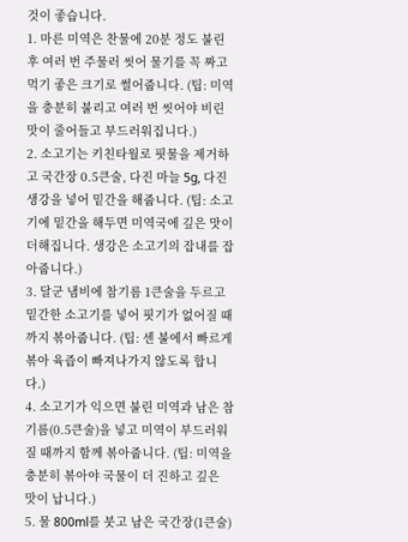것이 좋습니다.
1. 마른 미역은 찬물에 20분 정도 불린 후 여러 번 주물러 씻어 물기를 꼭 짜고 먹기 좋은 크기로 썰어줍니다. (팁: 미역을 충분히 불리고 여러 번 씻어야 비린 맛이 줄어들고 부드러워집니다.)
2. 소고기는 키친타월로 핏물을 제거하고 국간장 0.5큰술, 다진 마늘 5g, 다진 생강을 넣어 밑간을 해줍니다. (팁: 소고기에 밑간을 해두면 미역국에 깊은 맛이 더해집니다. 생강은 소고기의 잡내를 잡아줍니다.)
3. 달군 냄비에 참기름 1큰술을 두르고 밑간한 소고기를 넣어 핏기가 없어질 때까지 볶아줍니다. (팁: 센 불에서 빠르게 볶아 육즙이 빠져나가지 않도록 합니다.)
4. 소고기가 익으면 불린 미역과 남은 참기름(0.5큰술)을 넣고 미역이 부드러워질 때까지 함께 볶아줍니다. (팁: 미역을 충분히 볶아야 국물이 더 진하고 깊은 맛이 납니다.)
5. 물 800ml를 붓고 남은 국간장(1큰술)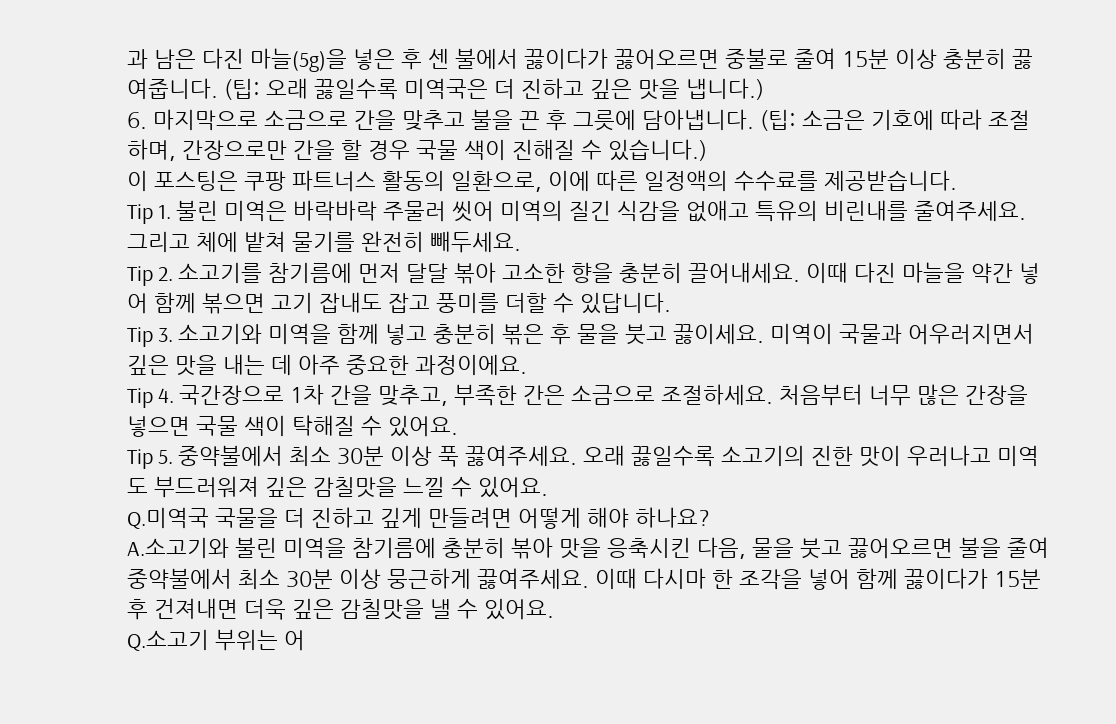과 남은 다진 마늘(5g)을 넣은 후 센 불에서 끓이다가 끓어오르면 중불로 줄여 15분 이상 충분히 끓여줍니다. (팁: 오래 끓일수록 미역국은 더 진하고 깊은 맛을 냅니다.)
6. 마지막으로 소금으로 간을 맞추고 불을 끈 후 그릇에 담아냅니다. (팁: 소금은 기호에 따라 조절하며, 간장으로만 간을 할 경우 국물 색이 진해질 수 있습니다.)
이 포스팅은 쿠팡 파트너스 활동의 일환으로, 이에 따른 일정액의 수수료를 제공받습니다.
Tip 1. 불린 미역은 바락바락 주물러 씻어 미역의 질긴 식감을 없애고 특유의 비린내를 줄여주세요. 그리고 체에 밭쳐 물기를 완전히 빼두세요.
Tip 2. 소고기를 참기름에 먼저 달달 볶아 고소한 향을 충분히 끌어내세요. 이때 다진 마늘을 약간 넣어 함께 볶으면 고기 잡내도 잡고 풍미를 더할 수 있답니다.
Tip 3. 소고기와 미역을 함께 넣고 충분히 볶은 후 물을 붓고 끓이세요. 미역이 국물과 어우러지면서 깊은 맛을 내는 데 아주 중요한 과정이에요.
Tip 4. 국간장으로 1차 간을 맞추고, 부족한 간은 소금으로 조절하세요. 처음부터 너무 많은 간장을 넣으면 국물 색이 탁해질 수 있어요.
Tip 5. 중약불에서 최소 30분 이상 푹 끓여주세요. 오래 끓일수록 소고기의 진한 맛이 우러나고 미역도 부드러워져 깊은 감칠맛을 느낄 수 있어요.
Q.미역국 국물을 더 진하고 깊게 만들려면 어떻게 해야 하나요?
A.소고기와 불린 미역을 참기름에 충분히 볶아 맛을 응축시킨 다음, 물을 붓고 끓어오르면 불을 줄여 중약불에서 최소 30분 이상 뭉근하게 끓여주세요. 이때 다시마 한 조각을 넣어 함께 끓이다가 15분 후 건져내면 더욱 깊은 감칠맛을 낼 수 있어요.
Q.소고기 부위는 어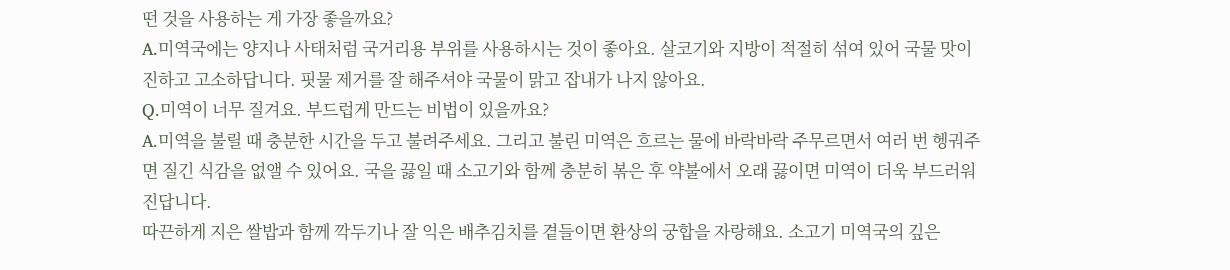떤 것을 사용하는 게 가장 좋을까요?
A.미역국에는 양지나 사태처럼 국거리용 부위를 사용하시는 것이 좋아요. 살코기와 지방이 적절히 섞여 있어 국물 맛이 진하고 고소하답니다. 핏물 제거를 잘 해주셔야 국물이 맑고 잡내가 나지 않아요.
Q.미역이 너무 질겨요. 부드럽게 만드는 비법이 있을까요?
A.미역을 불릴 때 충분한 시간을 두고 불려주세요. 그리고 불린 미역은 흐르는 물에 바락바락 주무르면서 여러 번 헹궈주면 질긴 식감을 없앨 수 있어요. 국을 끓일 때 소고기와 함께 충분히 볶은 후 약불에서 오래 끓이면 미역이 더욱 부드러워진답니다.
따끈하게 지은 쌀밥과 함께 깍두기나 잘 익은 배추김치를 곁들이면 환상의 궁합을 자랑해요. 소고기 미역국의 깊은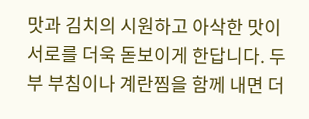맛과 김치의 시원하고 아삭한 맛이 서로를 더욱 돋보이게 한답니다. 두부 부침이나 계란찜을 함께 내면 더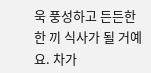욱 풍성하고 든든한 한 끼 식사가 될 거예요. 차가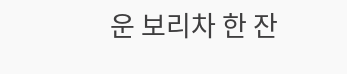운 보리차 한 잔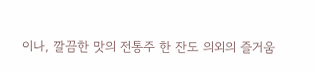이나, 깔끔한 맛의 전통주 한 잔도 의외의 즐거움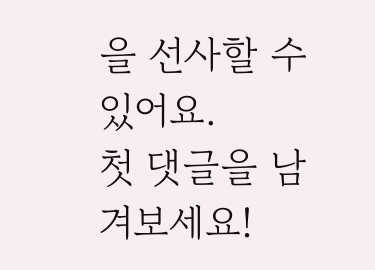을 선사할 수 있어요.
첫 댓글을 남겨보세요!